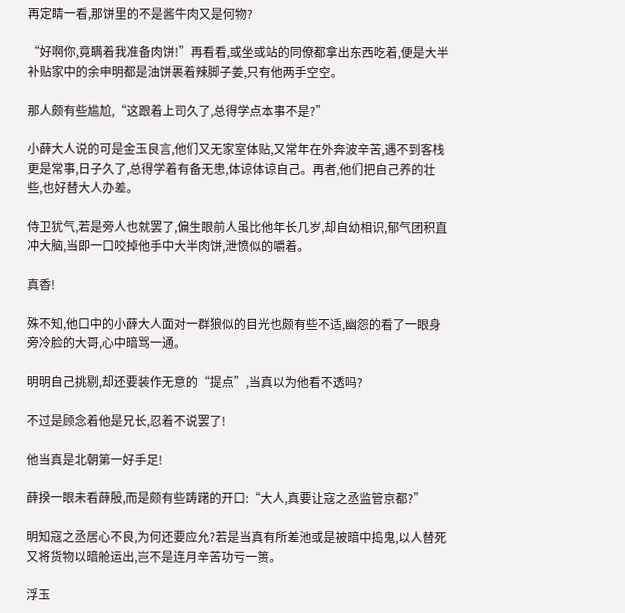再定睛一看,那饼里的不是酱牛肉又是何物?

“好啊你,竟瞒着我准备肉饼!”再看看,或坐或站的同僚都拿出东西吃着,便是大半补贴家中的余申明都是油饼裹着辣脚子姜,只有他两手空空。

那人颇有些尴尬,“这跟着上司久了,总得学点本事不是?”

小薛大人说的可是金玉良言,他们又无家室体贴,又常年在外奔波辛苦,遇不到客栈更是常事,日子久了,总得学着有备无患,体谅体谅自己。再者,他们把自己养的壮些,也好替大人办差。

侍卫犹气,若是旁人也就罢了,偏生眼前人虽比他年长几岁,却自幼相识,郁气团积直冲大脑,当即一口咬掉他手中大半肉饼,泄愤似的嚼着。

真香!

殊不知,他口中的小薛大人面对一群狼似的目光也颇有些不适,幽怨的看了一眼身旁冷脸的大哥,心中暗骂一通。

明明自己挑剔,却还要装作无意的“提点”,当真以为他看不透吗?

不过是顾念着他是兄长,忍着不说罢了!

他当真是北朝第一好手足!

薛揆一眼未看薛殷,而是颇有些踌躇的开口:“大人,真要让寇之丞监管京都?”

明知寇之丞居心不良,为何还要应允?若是当真有所差池或是被暗中捣鬼,以人替死又将货物以暗舱运出,岂不是连月辛苦功亏一篑。

浮玉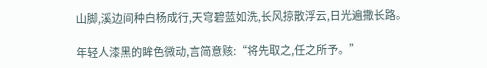山脚,溪边间种白杨成行,天穹碧蓝如洗,长风掠散浮云,日光遍撒长路。

年轻人漆黑的眸色微动,言简意赅:“将先取之,任之所予。”